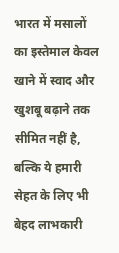भारत में मसालों का इस्तेमाल केवल खाने में स्वाद और खुशबू बढ़ाने तक सीमित नहीं है, बल्कि ये हमारी सेहत के लिए भी बेहद लाभकारी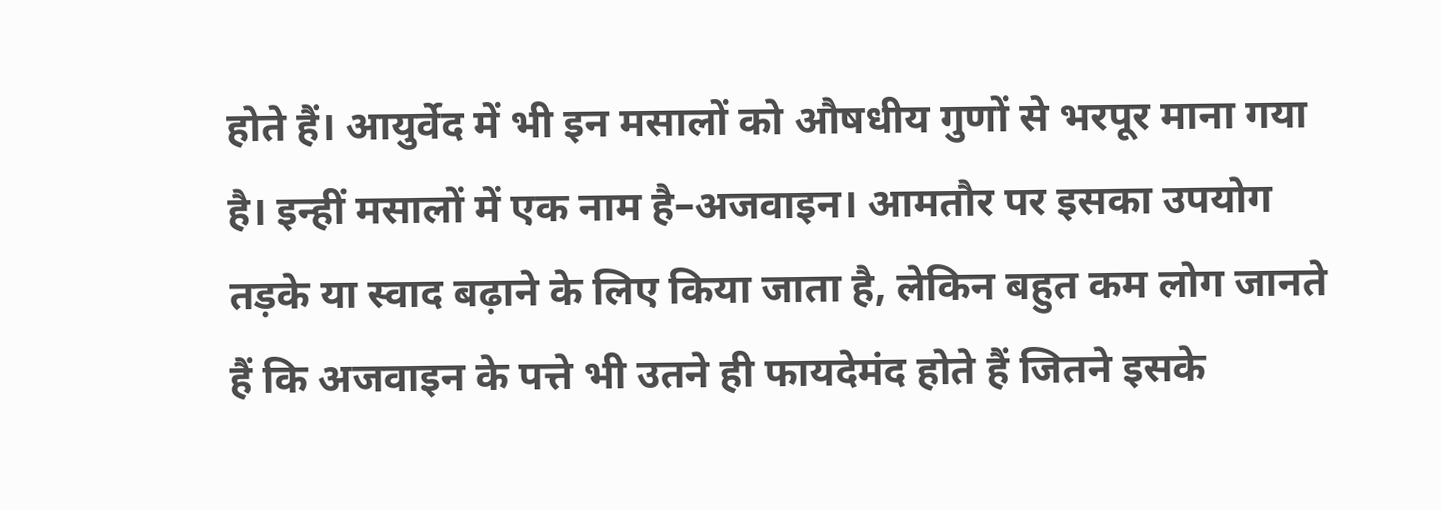होते हैं। आयुर्वेद में भी इन मसालों को औषधीय गुणों से भरपूर माना गया है। इन्हीं मसालों में एक नाम है–अजवाइन। आमतौर पर इसका उपयोग तड़के या स्वाद बढ़ाने के लिए किया जाता है, लेकिन बहुत कम लोग जानते हैं कि अजवाइन के पत्ते भी उतने ही फायदेमंद होते हैं जितने इसके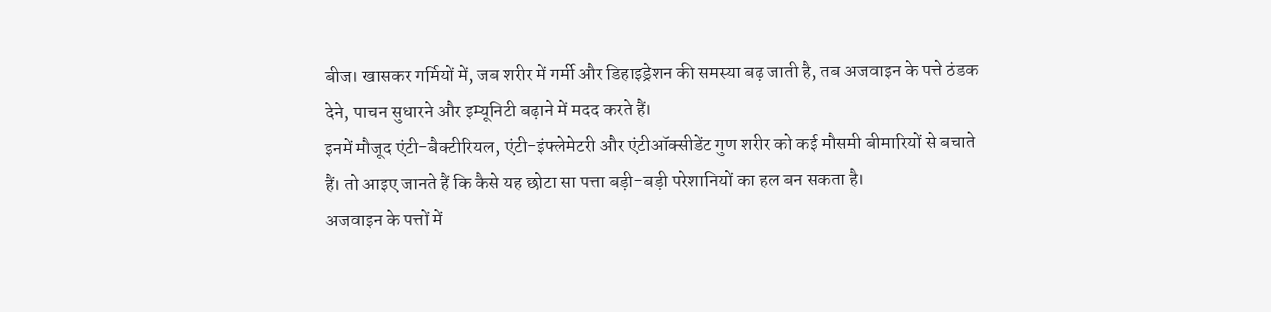बीज। खासकर गर्मियों में, जब शरीर में गर्मी और डिहाइड्रेशन की समस्या बढ़ जाती है, तब अजवाइन के पत्ते ठंडक देने, पाचन सुधारने और इम्यूनिटी बढ़ाने में मदद करते हैं।
इनमें मौजूद एंटी-बैक्टीरियल, एंटी-इंफ्लेमेटरी और एंटीऑक्सीडेंट गुण शरीर को कई मौसमी बीमारियों से बचाते हैं। तो आइए जानते हैं कि कैसे यह छोटा सा पत्ता बड़ी-बड़ी परेशानियों का हल बन सकता है।
अजवाइन के पत्तों में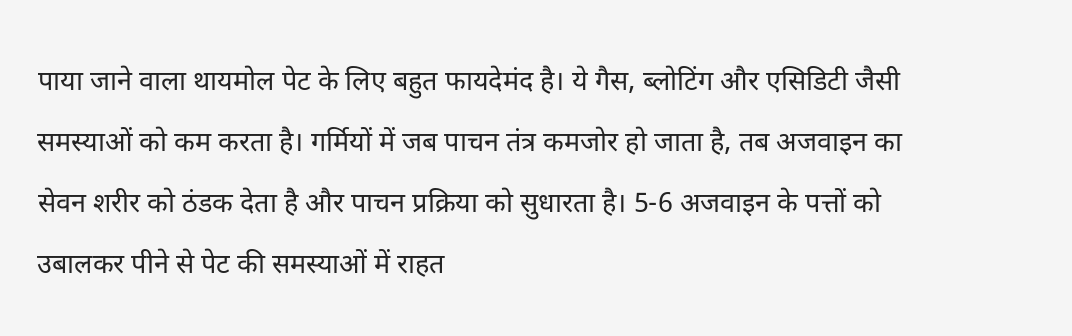पाया जाने वाला थायमोल पेट के लिए बहुत फायदेमंद है। ये गैस, ब्लोटिंग और एसिडिटी जैसी समस्याओं को कम करता है। गर्मियों में जब पाचन तंत्र कमजोर हो जाता है, तब अजवाइन का सेवन शरीर को ठंडक देता है और पाचन प्रक्रिया को सुधारता है। 5-6 अजवाइन के पत्तों को उबालकर पीने से पेट की समस्याओं में राहत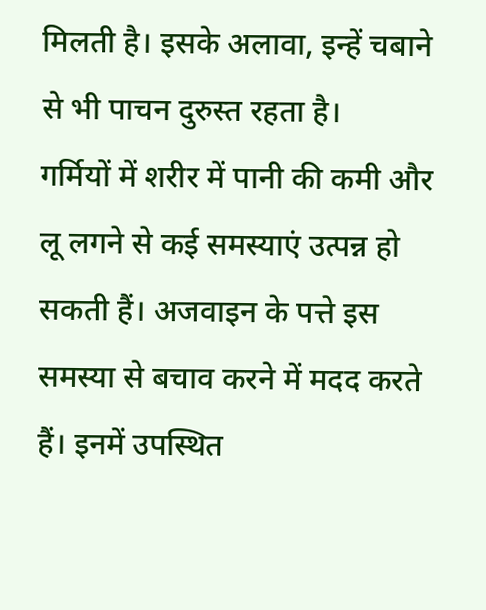मिलती है। इसके अलावा, इन्हें चबाने से भी पाचन दुरुस्त रहता है।
गर्मियों में शरीर में पानी की कमी और लू लगने से कई समस्याएं उत्पन्न हो सकती हैं। अजवाइन के पत्ते इस समस्या से बचाव करने में मदद करते हैं। इनमें उपस्थित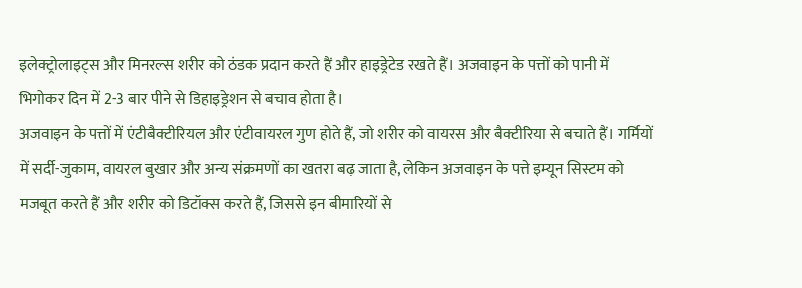इलेक्ट्रोलाइट्स और मिनरल्स शरीर को ठंडक प्रदान करते हैं और हाइड्रेटेड रखते हैं। अजवाइन के पत्तों को पानी में भिगोकर दिन में 2-3 बार पीने से डिहाइड्रेशन से बचाव होता है।
अजवाइन के पत्तों में एंटीबैक्टीरियल और एंटीवायरल गुण होते हैं, जो शरीर को वायरस और बैक्टीरिया से बचाते हैं। गर्मियों में सर्दी-जुकाम, वायरल बुखार और अन्य संक्रमणों का खतरा बढ़ जाता है, लेकिन अजवाइन के पत्ते इम्यून सिस्टम को मजबूत करते हैं और शरीर को डिटॉक्स करते हैं, जिससे इन बीमारियों से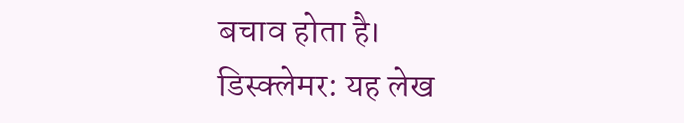बचाव होता है।
डिस्क्लेमर: यह लेख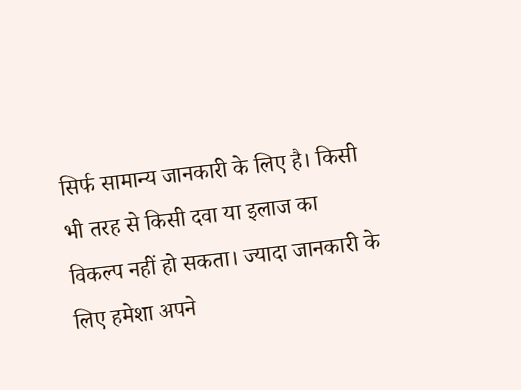सिर्फ सामान्य जानकारी के लिए है। किसी भी तरह से किसी दवा या इलाज का विकल्प नहीं हो सकता। ज्यादा जानकारी के लिए हमेशा अपने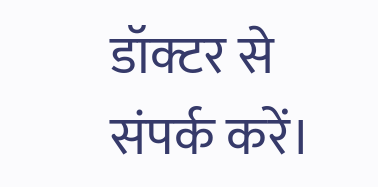डॉक्टर से संपर्क करें।